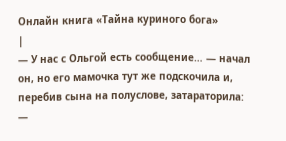Онлайн книга «Тайна куриного бога»
|
— У нас с Ольгой есть сообщение… — начал он, но его мамочка тут же подскочила и, перебив сына на полуслове, затараторила: —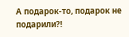А подарок-то, подарок не подарили?!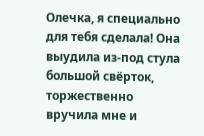Олечка, я специально для тебя сделала! Она выудила из-под стула большой свёрток, торжественно вручила мне и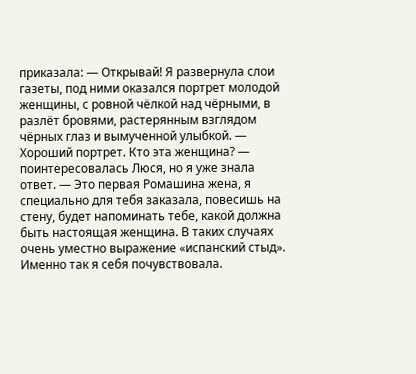приказала: — Открывай! Я развернула слои газеты, под ними оказался портрет молодой женщины, с ровной чёлкой над чёрными, в разлёт бровями, растерянным взглядом чёрных глаз и вымученной улыбкой. — Хороший портрет. Кто эта женщина? — поинтересовалась Люся, но я уже знала ответ. — Это первая Ромашина жена, я специально для тебя заказала, повесишь на стену, будет напоминать тебе, какой должна быть настоящая женщина. В таких случаях очень уместно выражение «испанский стыд». Именно так я себя почувствовала.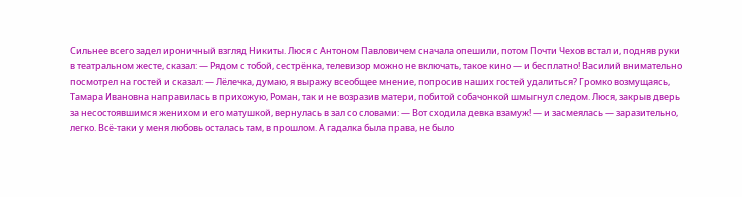Сильнее всего задел ироничный взгляд Никиты. Люся с Антоном Павловичем сначала опешили, потом Почти Чехов встал и, подняв руки в театральном жесте, сказал: — Рядом с тобой, сестрёнка, телевизор можно не включать, такое кино — и бесплатно! Василий внимательно посмотрел на гостей и сказал: — Лёлечка, думаю, я выражу всеобщее мнение, попросив наших гостей удалиться? Громко возмущаясь, Тамара Ивановна направилась в прихожую, Роман, так и не возразив матери, побитой собачонкой шмыгнул следом. Люся, закрыв дверь за несостоявшимся женихом и его матушкой, вернулась в зал со словами: — Вот сходила девка взамуж! — и засмеялась — заразительно, легко. Всё-таки у меня любовь осталась там, в прошлом. А гадалка была права, не было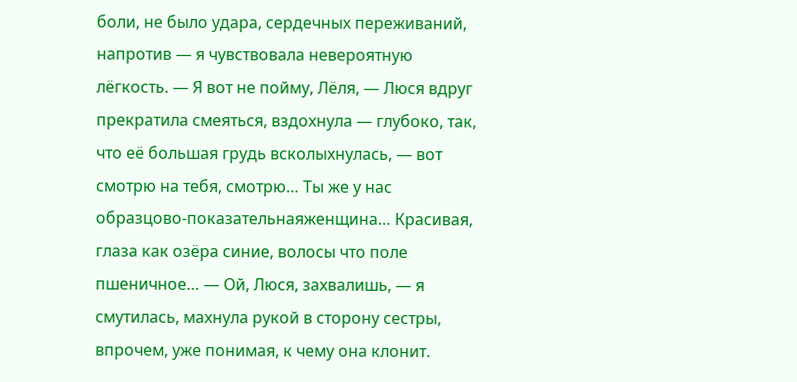боли, не было удара, сердечных переживаний, напротив — я чувствовала невероятную лёгкость. — Я вот не пойму, Лёля, — Люся вдруг прекратила смеяться, вздохнула — глубоко, так, что её большая грудь всколыхнулась, — вот смотрю на тебя, смотрю… Ты же у нас образцово-показательнаяженщина… Красивая, глаза как озёра синие, волосы что поле пшеничное… — Ой, Люся, захвалишь, — я смутилась, махнула рукой в сторону сестры, впрочем, уже понимая, к чему она клонит.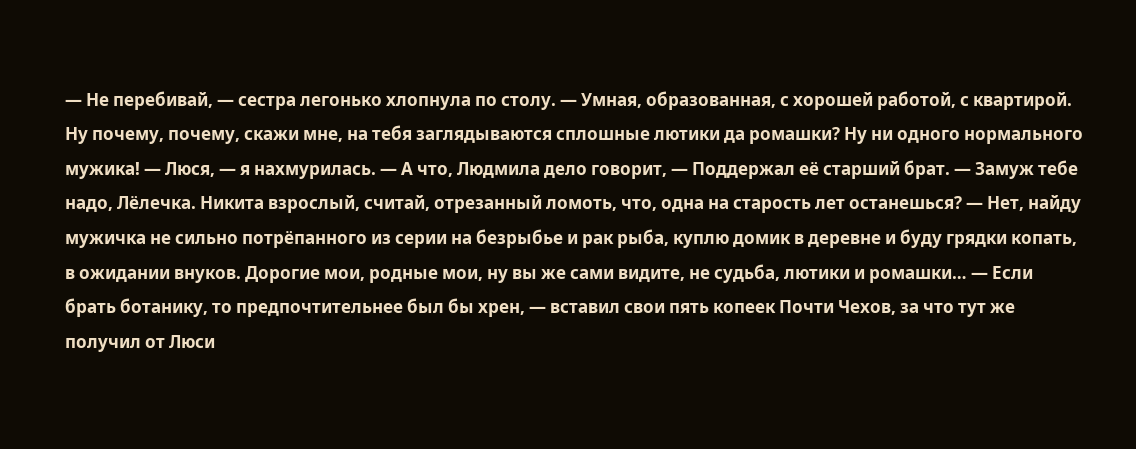— Не перебивай, — сестра легонько хлопнула по столу. — Умная, образованная, с хорошей работой, с квартирой. Ну почему, почему, скажи мне, на тебя заглядываются сплошные лютики да ромашки? Ну ни одного нормального мужика! — Люся, — я нахмурилась. — А что, Людмила дело говорит, — Поддержал её старший брат. — Замуж тебе надо, Лёлечка. Никита взрослый, считай, отрезанный ломоть, что, одна на старость лет останешься? — Нет, найду мужичка не сильно потрёпанного из серии на безрыбье и рак рыба, куплю домик в деревне и буду грядки копать, в ожидании внуков. Дорогие мои, родные мои, ну вы же сами видите, не судьба, лютики и ромашки… — Если брать ботанику, то предпочтительнее был бы хрен, — вставил свои пять копеек Почти Чехов, за что тут же получил от Люси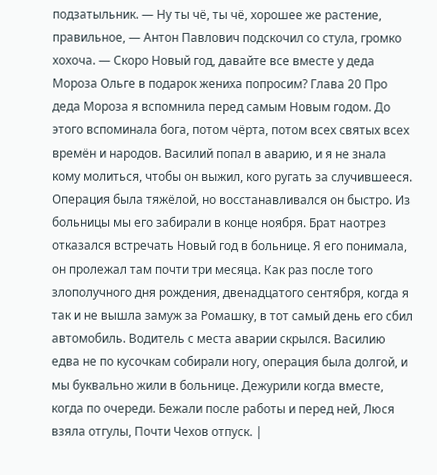подзатыльник. — Ну ты чё, ты чё, хорошее же растение, правильное, — Антон Павлович подскочил со стула, громко хохоча. — Скоро Новый год, давайте все вместе у деда Мороза Ольге в подарок жениха попросим? Глава 20 Про деда Мороза я вспомнила перед самым Новым годом. До этого вспоминала бога, потом чёрта, потом всех святых всех времён и народов. Василий попал в аварию, и я не знала кому молиться, чтобы он выжил, кого ругать за случившееся. Операция была тяжёлой, но восстанавливался он быстро. Из больницы мы его забирали в конце ноября. Брат наотрез отказался встречать Новый год в больнице. Я его понимала, он пролежал там почти три месяца. Как раз после того злополучного дня рождения, двенадцатого сентября, когда я так и не вышла замуж за Ромашку, в тот самый день его сбил автомобиль. Водитель с места аварии скрылся. Василию едва не по кусочкам собирали ногу, операция была долгой, и мы буквально жили в больнице. Дежурили когда вместе, когда по очереди. Бежали после работы и перед ней, Люся взяла отгулы, Почти Чехов отпуск. |